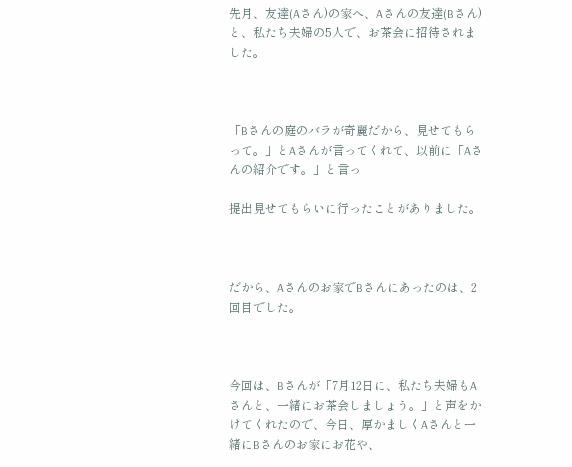先月、友達(Aさん)の家へ、Aさんの友達(Bさん)と、私たち夫婦の5人で、お茶会に招待されました。



「Bさんの庭のバラが奇麗だから、見せてもらって。」とAさんが言ってくれて、以前に「Aさんの紹介です。」と言っ

提出見せてもらいに行ったことがありました。



だから、Aさんのお家でBさんにあったのは、2回目でした。



今回は、Bさんが「7月12日に、私たち夫婦もAさんと、一緒にお茶会しましょう。」と声をかけてくれたので、今日、厚かましくAさんと一緒にBさんのお家にお花や、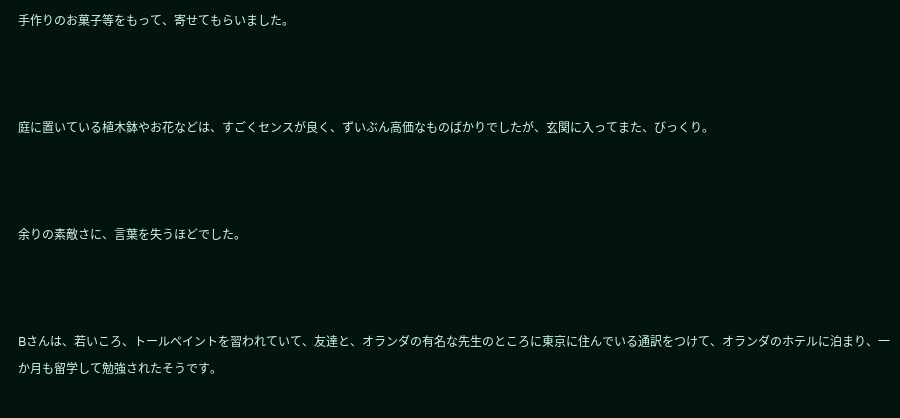手作りのお菓子等をもって、寄せてもらいました。



庭に置いている植木鉢やお花などは、すごくセンスが良く、ずいぶん高価なものばかりでしたが、玄関に入ってまた、びっくり。



余りの素敵さに、言葉を失うほどでした。



Bさんは、若いころ、トールペイントを習われていて、友達と、オランダの有名な先生のところに東京に住んでいる通訳をつけて、オランダのホテルに泊まり、一か月も留学して勉強されたそうです。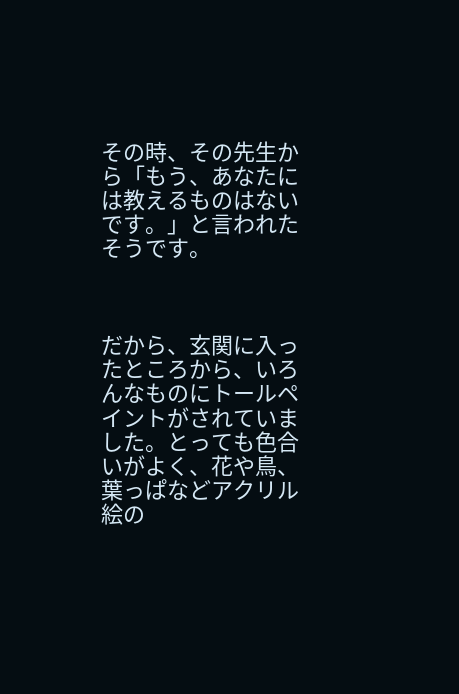その時、その先生から「もう、あなたには教えるものはないです。」と言われたそうです。



だから、玄関に入ったところから、いろんなものにトールペイントがされていました。とっても色合いがよく、花や鳥、葉っぱなどアクリル絵の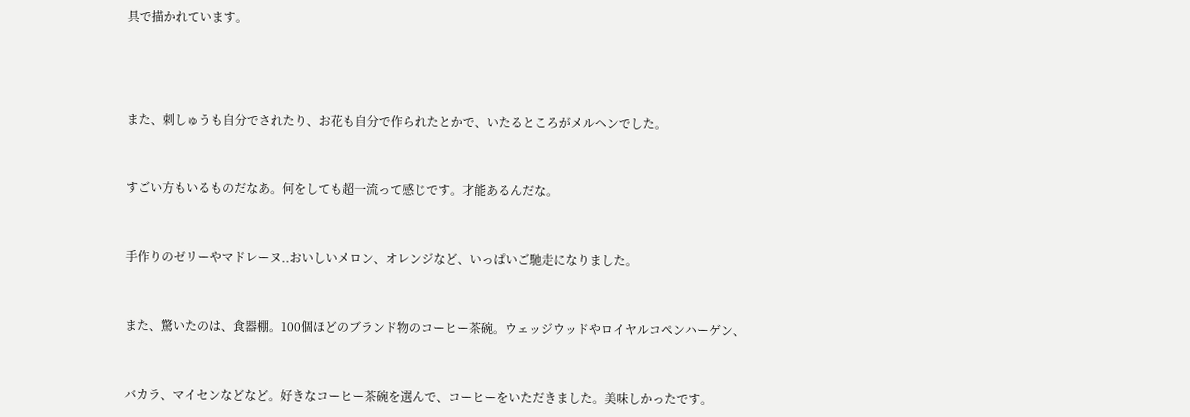具で描かれています。





また、刺しゅうも自分でされたり、お花も自分で作られたとかで、いたるところがメルヘンでした。



すごい方もいるものだなあ。何をしても超一流って感じです。才能あるんだな。



手作りのゼリーやマドレーヌ..おいしいメロン、オレンジなど、いっぱいご馳走になりました。



また、驚いたのは、食器棚。100個ほどのブランド物のコーヒー茶碗。ウェッジウッドやロイヤルコペンハーゲン、



バカラ、マイセンなどなど。好きなコーヒー茶碗を選んで、コーヒーをいただきました。美味しかったです。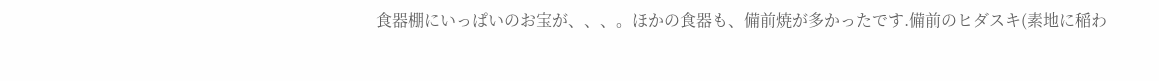食器棚にいっぱいのお宝が、、、。ほかの食器も、備前焼が多かったです.備前のヒダスキ(素地に稲わ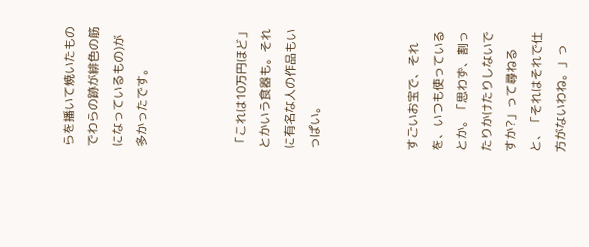らを播いて焼いたものでわらの跡が緋色の筋になっているもの)が多かったです。



「これは10万円ほど」とかいう食器も。それに有名な人の作品もいっぱい。



すごいお宝で、それを、いつも使っているとか。「思わず、割ったりかけたりしないですか?」って尋ねると、「それはそれで仕方がないわね。」っ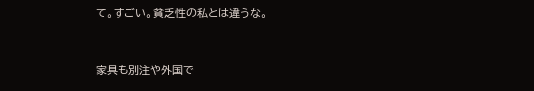て。すごい。貧乏性の私とは違うな。



家具も別注や外国で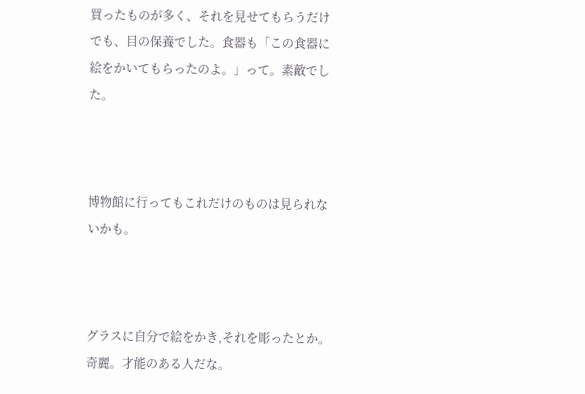買ったものが多く、それを見せてもらうだけでも、目の保養でした。食器も「この食器に絵をかいてもらったのよ。」って。素敵でした。



博物館に行ってもこれだけのものは見られないかも。



グラスに自分で絵をかき,それを彫ったとか。奇麗。才能のある人だな。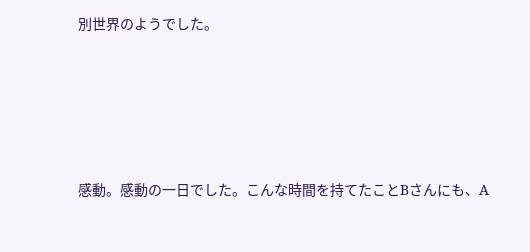別世界のようでした。





感動。感動の一日でした。こんな時間を持てたことBさんにも、A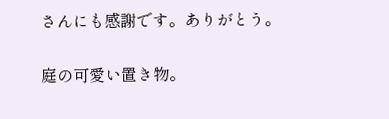さんにも感謝です。ありがとう。

庭の可愛い置き物。